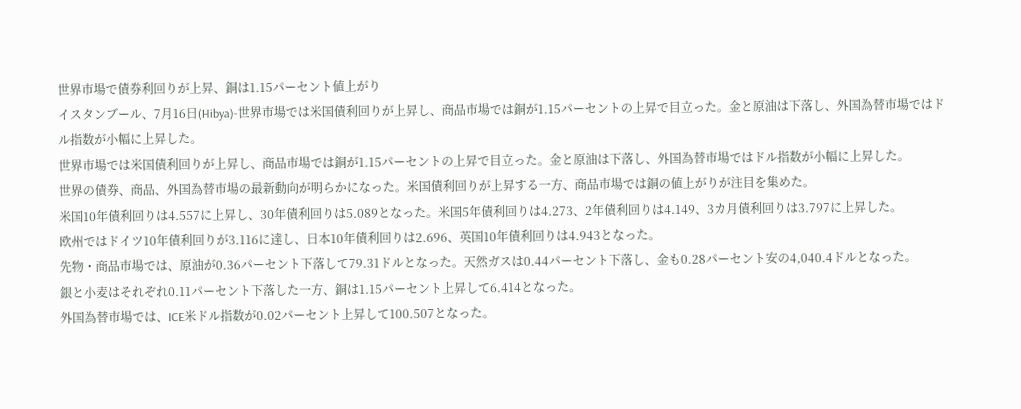世界市場で債券利回りが上昇、銅は1.15パーセント値上がり
イスタンブール、7月16日(Hibya)-世界市場では米国債利回りが上昇し、商品市場では銅が1.15パーセントの上昇で目立った。金と原油は下落し、外国為替市場ではドル指数が小幅に上昇した。
世界市場では米国債利回りが上昇し、商品市場では銅が1.15パーセントの上昇で目立った。金と原油は下落し、外国為替市場ではドル指数が小幅に上昇した。
世界の債券、商品、外国為替市場の最新動向が明らかになった。米国債利回りが上昇する一方、商品市場では銅の値上がりが注目を集めた。
米国10年債利回りは4.557に上昇し、30年債利回りは5.089となった。米国5年債利回りは4.273、2年債利回りは4.149、3カ月債利回りは3.797に上昇した。
欧州ではドイツ10年債利回りが3.116に達し、日本10年債利回りは2.696、英国10年債利回りは4.943となった。
先物・商品市場では、原油が0.36パーセント下落して79.31ドルとなった。天然ガスは0.44パーセント下落し、金も0.28パーセント安の4,040.4ドルとなった。
銀と小麦はそれぞれ0.11パーセント下落した一方、銅は1.15パーセント上昇して6.414となった。
外国為替市場では、ICE米ドル指数が0.02パーセント上昇して100.507となった。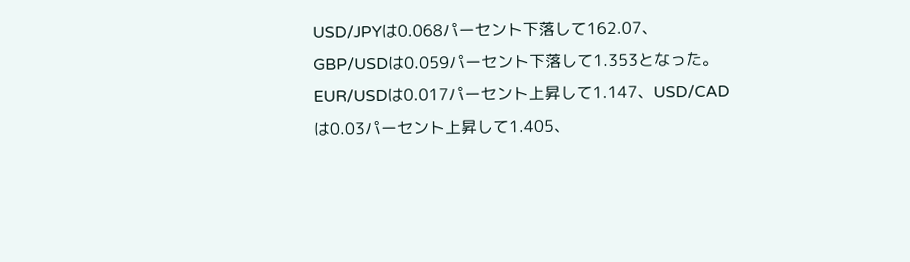USD/JPYは0.068パーセント下落して162.07、GBP/USDは0.059パーセント下落して1.353となった。
EUR/USDは0.017パーセント上昇して1.147、USD/CADは0.03パーセント上昇して1.405、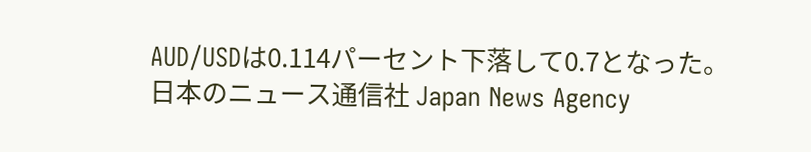AUD/USDは0.114パーセント下落して0.7となった。
日本のニュース通信社 Japan News Agency